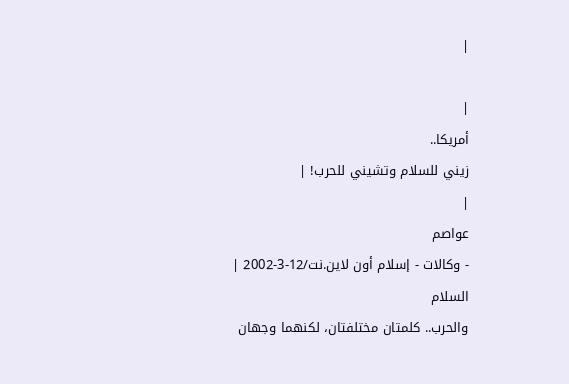|

|
أمريكا..
زيني للسلام وتشيني للحرب! |
|
عواصم
- وكالات - إسلام أون لاين.نت/12-3-2002 |
السلام
والحرب.. كلمتان مختلفتان، لكنهما وجهان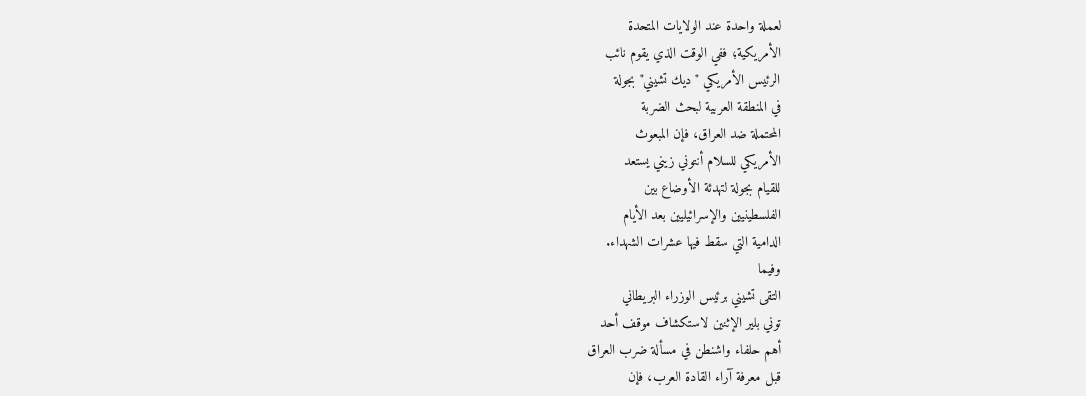لعملة واحدة عند الولايات المتحدة
الأمريكية؛ ففي الوقت الذي يقوم نائب
الرئيس الأمريكي "ديك تشيني" بجولة
في المنطقة العربية لبحث الضربة
المحتملة ضد العراق، فإن المبعوث
الأمريكي للسلام أنتوني زيني يستعد
للقيام بجولة لتهدئة الأوضاع بين
الفلسطينيين والإسرائيليين بعد الأيام
الدامية التي سقط فيها عشرات الشهداء.
وفيما
التقى تشيني برئيس الوزراء البريطاني
توني بلير الإثنين لاستكشاف موقف أحد
أهم حلفاء واشنطن في مسألة ضرب العراق
قبل معرفة آراء القادة العرب، فإن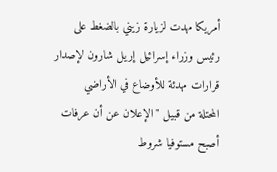أمريكا مهدت لزيارة زيني بالضغط على
رئيس وزراء إسرائيل إريل شارون لإصدار
قرارات مهدئة للأوضاع في الأراضي
المحتلة من قبيل "الإعلان عن أن عرفات
أصبح مستوفيا شروط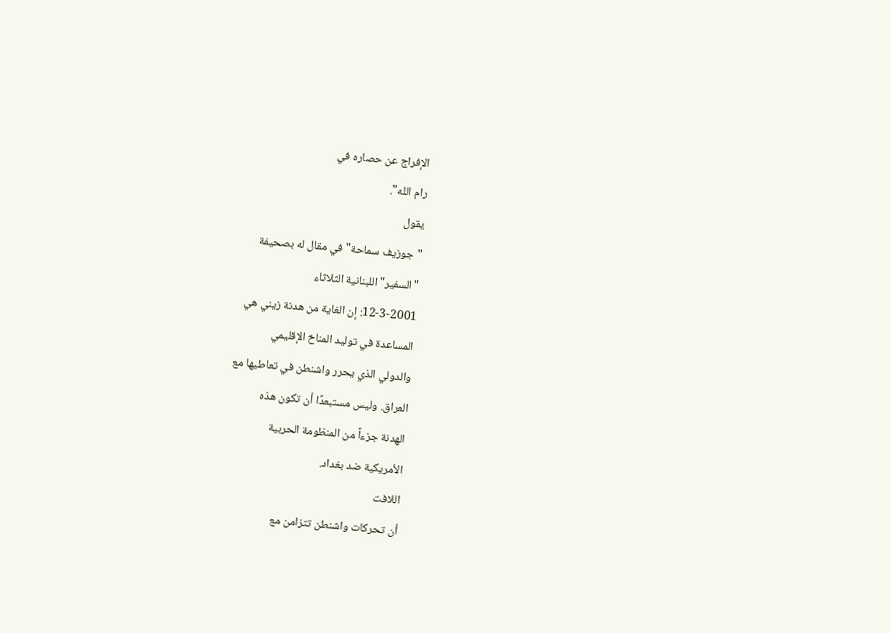الإفراج عن حصاره في
رام الله".
يقول
"جوزيف سماحة" في مقال له بصحيفة
"السفير" اللبنانية الثلاثاء
12-3-2001: إن الغاية من هدنة زيني هي
المساعدة في توليد المناخ الإقليمي
والدولي الذي يحرر واشنطن في تعاطيها مع
العراق. وليس مستبعدًا أن تكون هذه
الهدنة جزءاً من المنظومة الحربية
الأمريكية ضد بغداد.
اللافت
أن تحركات واشنطن تتزامن مع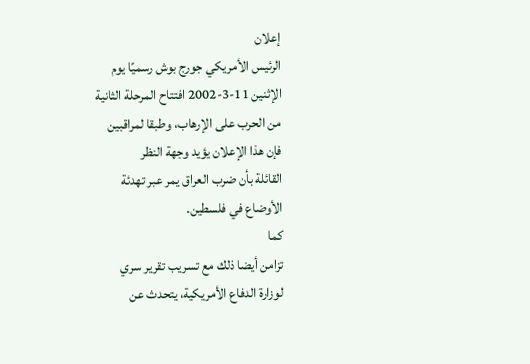إعلان
الرئيس الأمريكي جورج بوش رسميًا يوم
الإثنين 11-3-2002 افتتاح المرحلة الثانية
من الحرب على الإرهاب، وطبقا لمراقبين
فإن هذا الإعلان يؤيد وجهة النظر
القائلة بأن ضرب العراق يمر عبر تهدئة
الأوضاع في فلسطين.
كما
تزامن أيضا ذلك مع تسريب تقرير سري
لوزارة الدفاع الأمريكية، يتحدث عن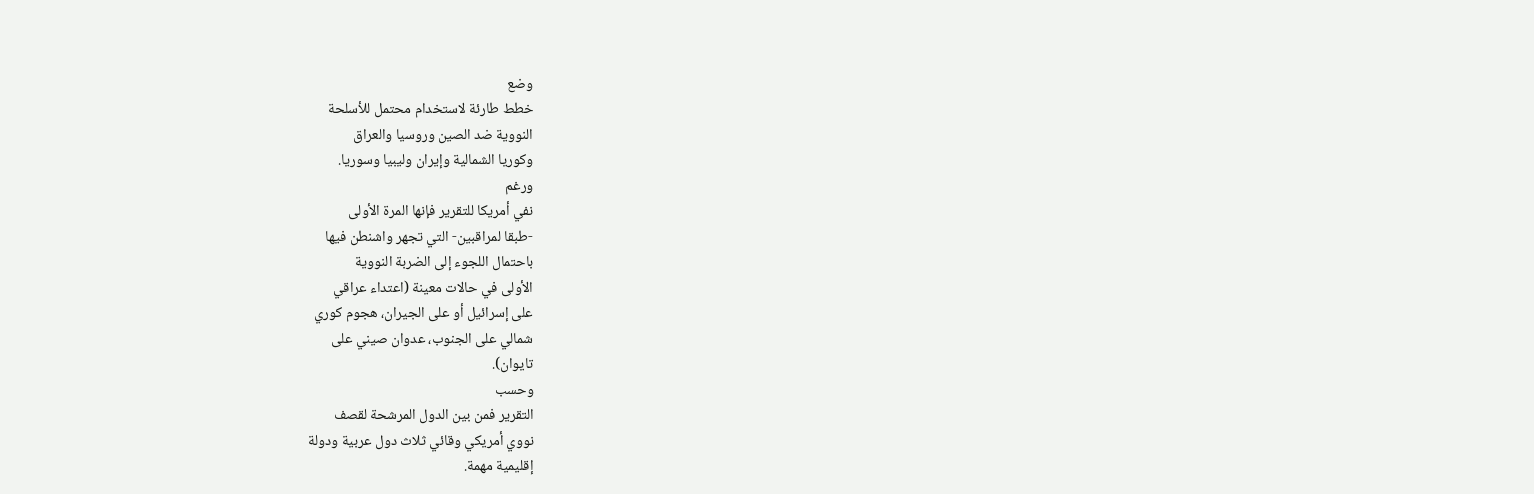وضع
خطط طارئة لاستخدام محتمل للأسلحة
النووية ضد الصين وروسيا والعراق
وكوريا الشمالية وإيران وليبيا وسوريا.
ورغم
نفي أمريكا للتقرير فإنها المرة الأولى
-طبقا لمراقبين- التي تجهر واشنطن فيها
باحتمال اللجوء إلى الضربة النووية
الأولى في حالات معينة (اعتداء عراقي
على إسرائيل أو على الجيران، هجوم كوري
شمالي على الجنوب، عدوان صيني على
تايوان).
وحسب
التقرير فمن بين الدول المرشحة لقصف
نووي أمريكي وقائي ثلاث دول عربية ودولة
إقليمية مهمة.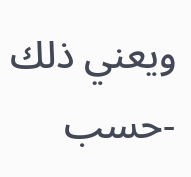ويعني ذلك -حسب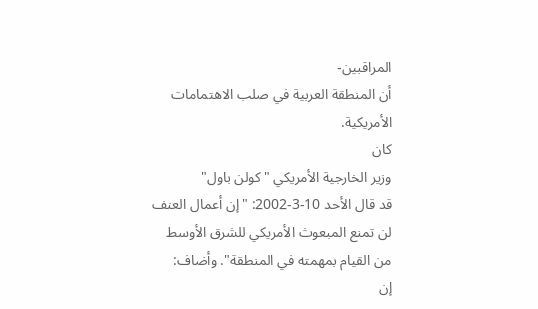المراقبين-
أن المنطقة العربية في صلب الاهتمامات
الأمريكية.
كان
وزير الخارجية الأمريكي "كولن باول"
قد قال الأحد 10-3-2002: "إن أعمال العنف
لن تمنع المبعوث الأمريكي للشرق الأوسط
من القيام بمهمته في المنطقة". وأضاف:
إن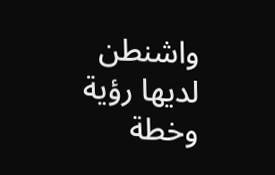واشنطن لديها رؤية وخطة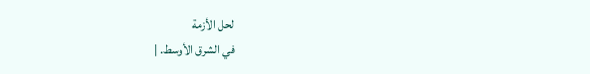لحل الأزمة
في الشرق الأوسط. |